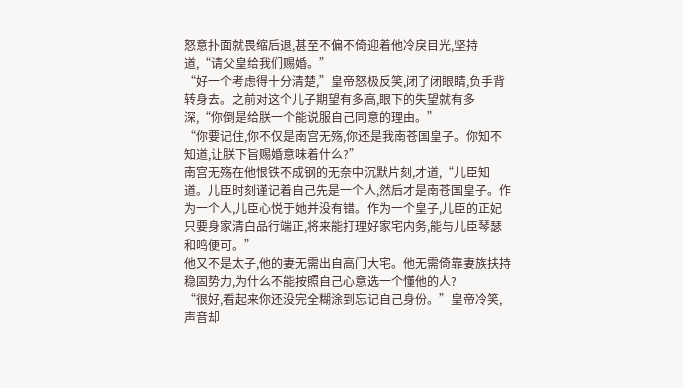怒意扑面就畏缩后退,甚至不偏不倚迎着他冷戾目光,坚持道,“请父皇给我们赐婚。”
“好一个考虑得十分清楚,”皇帝怒极反笑,闭了闭眼睛,负手背转身去。之前对这个儿子期望有多高,眼下的失望就有多深,“你倒是给朕一个能说服自己同意的理由。”
“你要记住,你不仅是南宫无殇,你还是我南苍国皇子。你知不知道,让朕下旨赐婚意味着什么?”
南宫无殇在他恨铁不成钢的无奈中沉默片刻,才道,“儿臣知道。儿臣时刻谨记着自己先是一个人,然后才是南苍国皇子。作为一个人,儿臣心悦于她并没有错。作为一个皇子,儿臣的正妃只要身家清白品行端正,将来能打理好家宅内务,能与儿臣琴瑟和鸣便可。”
他又不是太子,他的妻无需出自高门大宅。他无需倚靠妻族扶持稳固势力,为什么不能按照自己心意选一个懂他的人?
“很好,看起来你还没完全糊涂到忘记自己身份。”皇帝冷笑,声音却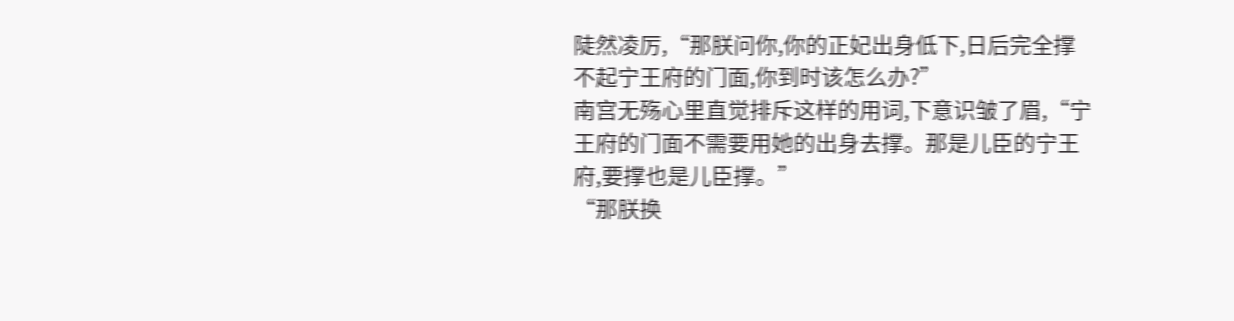陡然凌厉,“那朕问你,你的正妃出身低下,日后完全撑不起宁王府的门面,你到时该怎么办?”
南宫无殇心里直觉排斥这样的用词,下意识皱了眉,“宁王府的门面不需要用她的出身去撑。那是儿臣的宁王府,要撑也是儿臣撑。”
“那朕换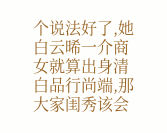个说法好了,她白云晞一介商女就算出身清白品行尚端,那大家闺秀该会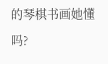的琴棋书画她懂吗?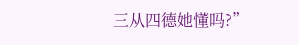三从四德她懂吗?”